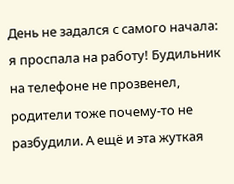День не задался с самого начала: я проспала на работу! Будильник на телефоне не прозвенел, родители тоже почему-то не разбудили. А ещё и эта жуткая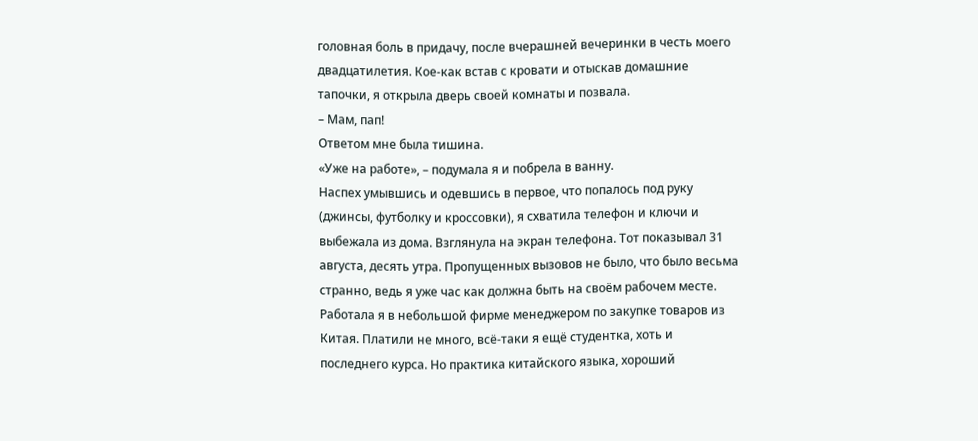головная боль в придачу, после вчерашней вечеринки в честь моего двадцатилетия. Кое-как встав с кровати и отыскав домашние тапочки, я открыла дверь своей комнаты и позвала.
– Мам, пап!
Ответом мне была тишина.
«Уже на работе», – подумала я и побрела в ванну.
Наспех умывшись и одевшись в первое, что попалось под руку (джинсы, футболку и кроссовки), я схватила телефон и ключи и выбежала из дома. Взглянула на экран телефона. Тот показывал 31 августа, десять утра. Пропущенных вызовов не было, что было весьма странно, ведь я уже час как должна быть на своём рабочем месте.
Работала я в небольшой фирме менеджером по закупке товаров из Китая. Платили не много, всë-таки я ещё студентка, хоть и последнего курса. Но практика китайского языка, хороший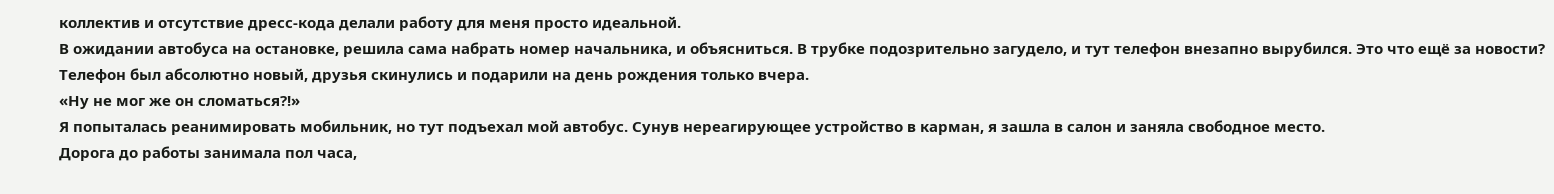коллектив и отсутствие дресс-кода делали работу для меня просто идеальной.
В ожидании автобуса на остановке, решила сама набрать номер начальника, и объясниться. В трубке подозрительно загудело, и тут телефон внезапно вырубился. Это что ещё за новости? Телефон был абсолютно новый, друзья скинулись и подарили на день рождения только вчера.
«Ну не мог же он сломаться?!»
Я попыталась реанимировать мобильник, но тут подъехал мой автобус. Сунув нереагирующее устройство в карман, я зашла в салон и заняла свободное место.
Дорога до работы занимала пол часа,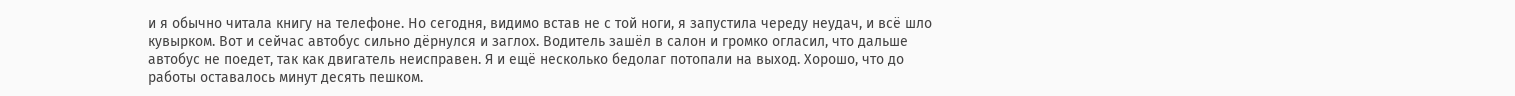и я обычно читала книгу на телефоне. Но сегодня, видимо встав не с той ноги, я запустила череду неудач, и всё шло кувырком. Вот и сейчас автобус сильно дёрнулся и заглох. Водитель зашёл в салон и громко огласил, что дальше автобус не поедет, так как двигатель неисправен. Я и ещё несколько бедолаг потопали на выход. Хорошо, что до работы оставалось минут десять пешком.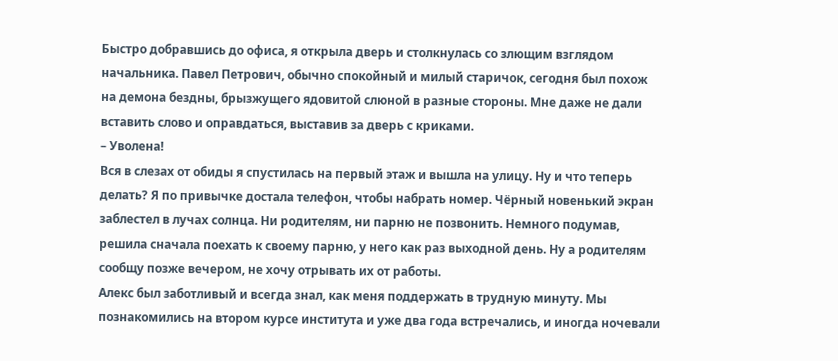Быстро добравшись до офиса, я открыла дверь и столкнулась со злющим взглядом начальника. Павел Петрович, обычно спокойный и милый старичок, сегодня был похож на демона бездны, брызжущего ядовитой слюной в разные стороны. Мне даже не дали вставить слово и оправдаться, выставив за дверь с криками.
– Уволена!
Вся в слезах от обиды я спустилась на первый этаж и вышла на улицу. Ну и что теперь делать? Я по привычке достала телефон, чтобы набрать номер. Чёрный новенький экран заблестел в лучах солнца. Ни родителям, ни парню не позвонить. Немного подумав, решила сначала поехать к своему парню, у него как раз выходной день. Ну а родителям сообщу позже вечером, не хочу отрывать их от работы.
Алекс был заботливый и всегда знал, как меня поддержать в трудную минуту. Мы познакомились на втором курсе института и уже два года встречались, и иногда ночевали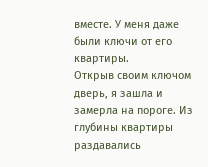вместе. У меня даже были ключи от его квартиры.
Открыв своим ключом дверь, я зашла и замерла на пороге. Из глубины квартиры раздавались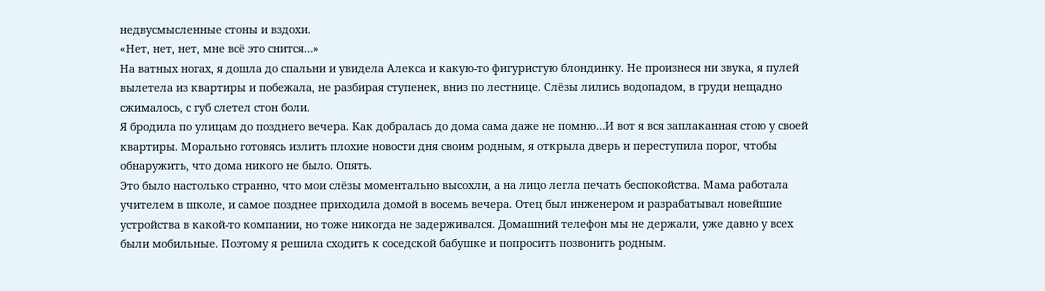недвусмысленные стоны и вздохи.
«Нет, нет, нет, мне всё это снится…»
На ватных ногах, я дошла до спальни и увидела Алекса и какую-то фигуристую блондинку. Не произнеся ни звука, я пулей вылетела из квартиры и побежала, не разбирая ступенек, вниз по лестнице. Слёзы лились водопадом, в груди нещадно сжималось, с губ слетел стон боли.
Я бродила по улицам до позднего вечера. Как добралась до дома сама даже не помню…И вот я вся заплаканная стою у своей квартиры. Морально готовясь излить плохие новости дня своим родным, я открыла дверь и переступила порог, чтобы обнаружить, что дома никого не было. Опять.
Это было настолько странно, что мои слёзы моментально высохли, а на лицо легла печать беспокойства. Мама работала учителем в школе, и самое позднее приходила домой в восемь вечера. Отец был инженером и разрабатывал новейшие устройства в какой-то компании, но тоже никогда не задерживался. Домашний телефон мы не держали, уже давно у всех были мобильные. Поэтому я решила сходить к соседской бабушке и попросить позвонить родным.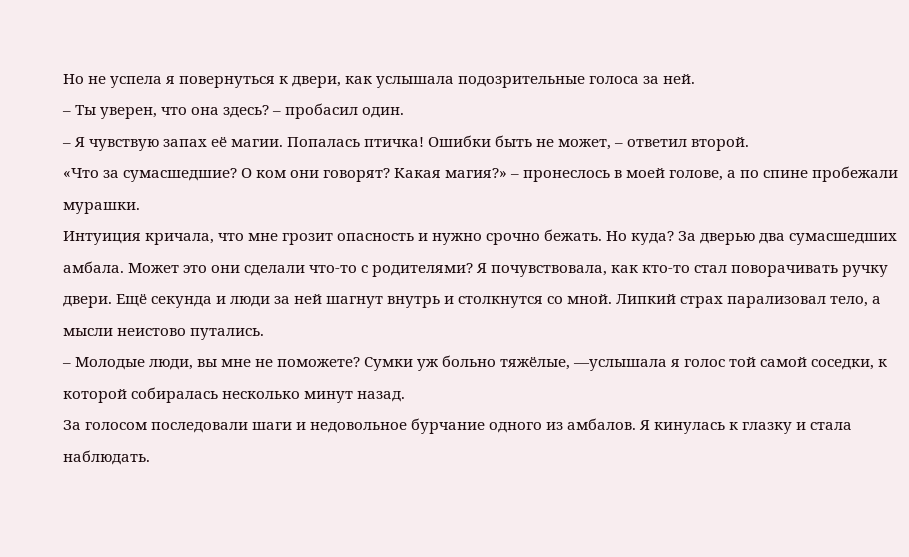Но не успела я повернуться к двери, как услышала подозрительные голоса за ней.
– Ты уверен, что она здесь? – пробасил один.
– Я чувствую запах её магии. Попалась птичка! Ошибки быть не может, – ответил второй.
«Что за сумасшедшие? О ком они говорят? Какая магия?» – пронеслось в моей голове, а по спине пробежали мурашки.
Интуиция кричала, что мне грозит опасность и нужно срочно бежать. Но куда? За дверью два сумасшедших амбала. Может это они сделали что-то с родителями? Я почувствовала, как кто-то стал поворачивать ручку двери. Ещё секунда и люди за ней шагнут внутрь и столкнутся со мной. Липкий страх парализовал тело, а мысли неистово путались.
– Молодые люди, вы мне не поможете? Сумки уж больно тяжёлые, —услышала я голос той самой соседки, к которой собиралась несколько минут назад.
За голосом последовали шаги и недовольное бурчание одного из амбалов. Я кинулась к глазку и стала наблюдать.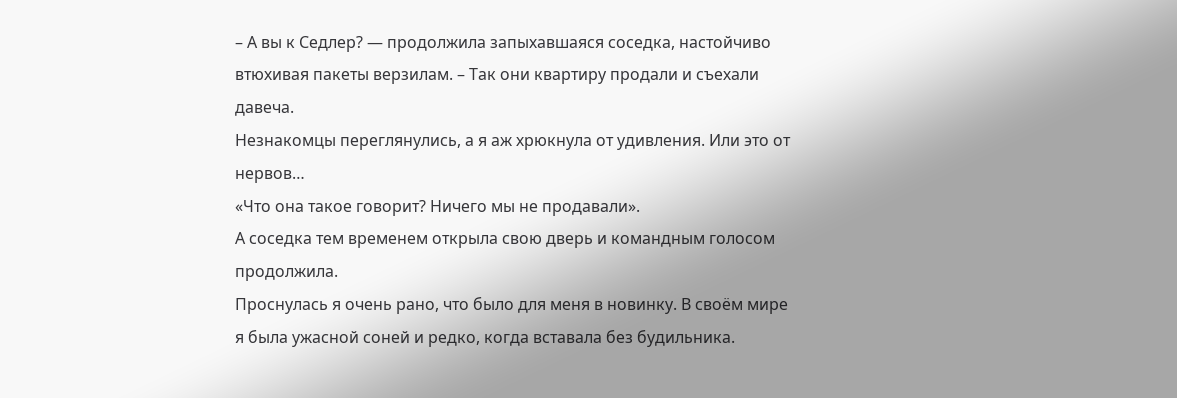– А вы к Седлер? — продолжила запыхавшаяся соседка, настойчиво втюхивая пакеты верзилам. – Так они квартиру продали и съехали давеча.
Незнакомцы переглянулись, а я аж хрюкнула от удивления. Или это от нервов…
«Что она такое говорит? Ничего мы не продавали».
А соседка тем временем открыла свою дверь и командным голосом продолжила.
Проснулась я очень рано, что было для меня в новинку. В своём мире я была ужасной соней и редко, когда вставала без будильника.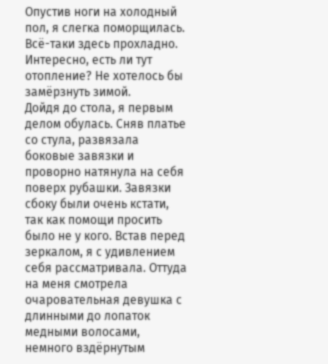Опустив ноги на холодный пол, я слегка поморщилась. Всё-таки здесь прохладно. Интересно, есть ли тут отопление? Не хотелось бы замёрзнуть зимой.
Дойдя до стола, я первым делом обулась. Сняв платье со стула, развязала боковые завязки и проворно натянула на себя поверх рубашки. Завязки сбоку были очень кстати, так как помощи просить было не у кого. Встав перед зеркалом, я с удивлением себя рассматривала. Оттуда на меня смотрела очаровательная девушка с длинными до лопаток медными волосами, немного вздёрнутым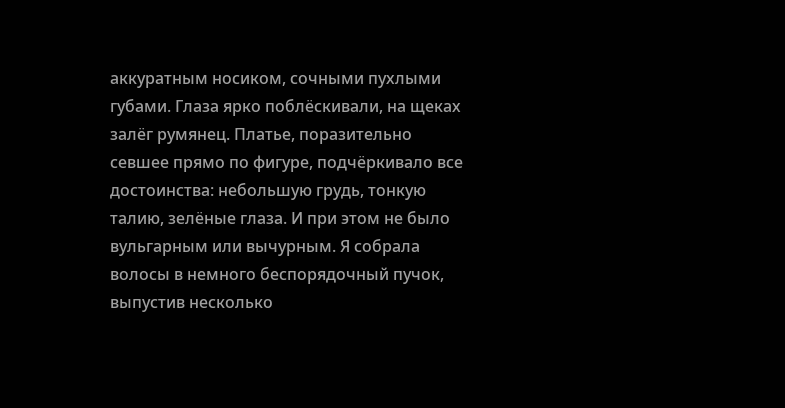аккуратным носиком, сочными пухлыми губами. Глаза ярко поблёскивали, на щеках залёг румянец. Платье, поразительно севшее прямо по фигуре, подчёркивало все достоинства: небольшую грудь, тонкую талию, зелёные глаза. И при этом не было вульгарным или вычурным. Я собрала волосы в немного беспорядочный пучок, выпустив несколько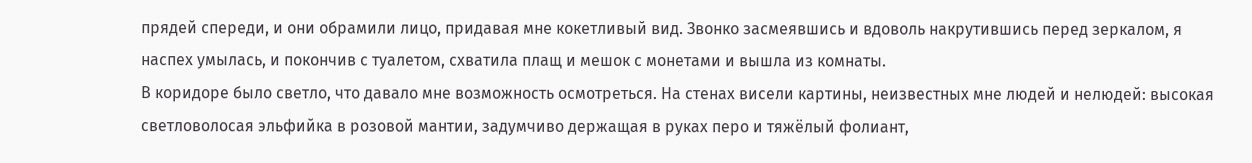прядей спереди, и они обрамили лицо, придавая мне кокетливый вид. Звонко засмеявшись и вдоволь накрутившись перед зеркалом, я наспех умылась, и покончив с туалетом, схватила плащ и мешок с монетами и вышла из комнаты.
В коридоре было светло, что давало мне возможность осмотреться. На стенах висели картины, неизвестных мне людей и нелюдей: высокая светловолосая эльфийка в розовой мантии, задумчиво держащая в руках перо и тяжёлый фолиант,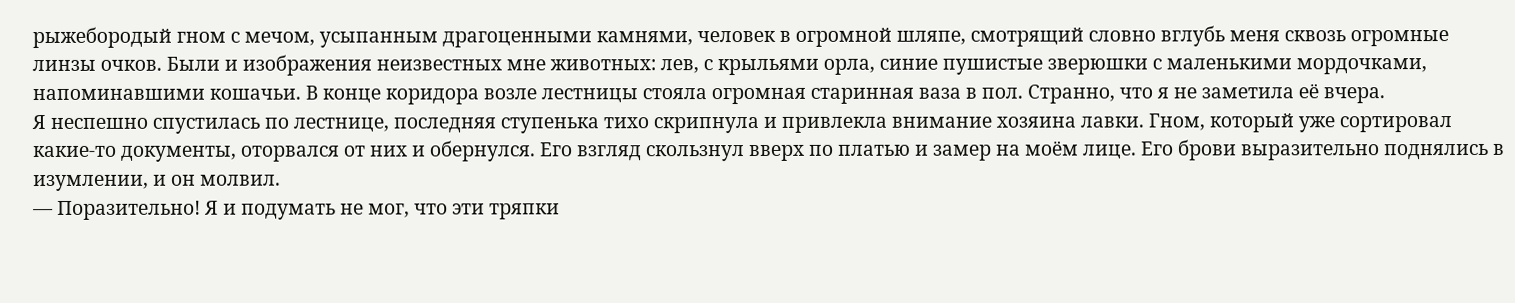рыжебородый гном с мечом, усыпанным драгоценными камнями, человек в огромной шляпе, смотрящий словно вглубь меня сквозь огромные линзы очков. Были и изображения неизвестных мне животных: лев, с крыльями орла, синие пушистые зверюшки с маленькими мордочками, напоминавшими кошачьи. В конце коридора возле лестницы стояла огромная старинная ваза в пол. Странно, что я не заметила её вчера.
Я неспешно спустилась по лестнице, последняя ступенька тихо скрипнула и привлекла внимание хозяина лавки. Гном, который уже сортировал какие-то документы, оторвался от них и обернулся. Его взгляд скользнул вверх по платью и замер на моём лице. Его брови выразительно поднялись в изумлении, и он молвил.
— Поразительно! Я и подумать не мог, что эти тряпки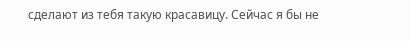сделают из тебя такую красавицу. Сейчас я бы не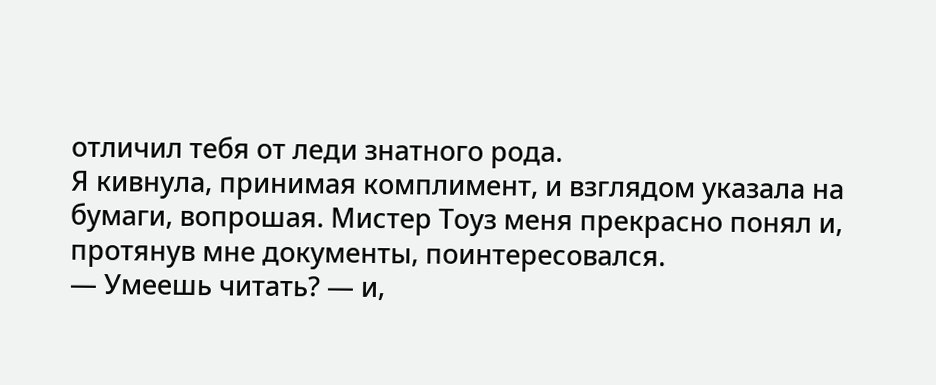отличил тебя от леди знатного рода.
Я кивнула, принимая комплимент, и взглядом указала на бумаги, вопрошая. Мистер Тоуз меня прекрасно понял и, протянув мне документы, поинтересовался.
— Умеешь читать? — и,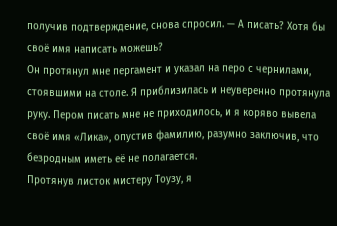получив подтверждение, снова спросил. — А писать? Хотя бы своё имя написать можешь?
Он протянул мне пергамент и указал на перо с чернилами, стоявшими на столе. Я приблизилась и неуверенно протянула руку. Пером писать мне не приходилось, и я коряво вывела своё имя «Лика», опустив фамилию, разумно заключив, что безродным иметь её не полагается.
Протянув листок мистеру Тоузу, я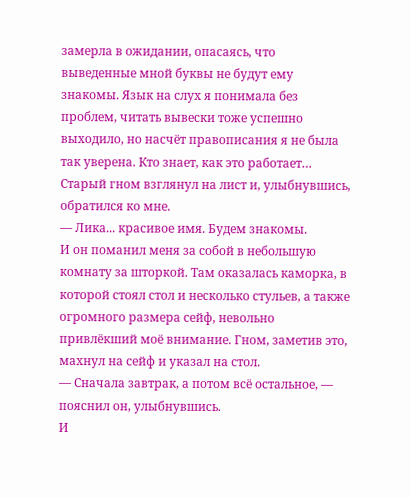замерла в ожидании, опасаясь, что выведенные мной буквы не будут ему знакомы. Язык на слух я понимала без проблем, читать вывески тоже успешно выходило, но насчёт правописания я не была так уверена. Кто знает, как это работает…
Старый гном взглянул на лист и, улыбнувшись, обратился ко мне.
— Лика... красивое имя. Будем знакомы.
И он поманил меня за собой в небольшую комнату за шторкой. Там оказалась каморка, в которой стоял стол и несколько стульев, а также огромного размера сейф, невольно привлёкший моё внимание. Гном, заметив это, махнул на сейф и указал на стол.
— Сначала завтрак, а потом всё остальное, — пояснил он, улыбнувшись.
И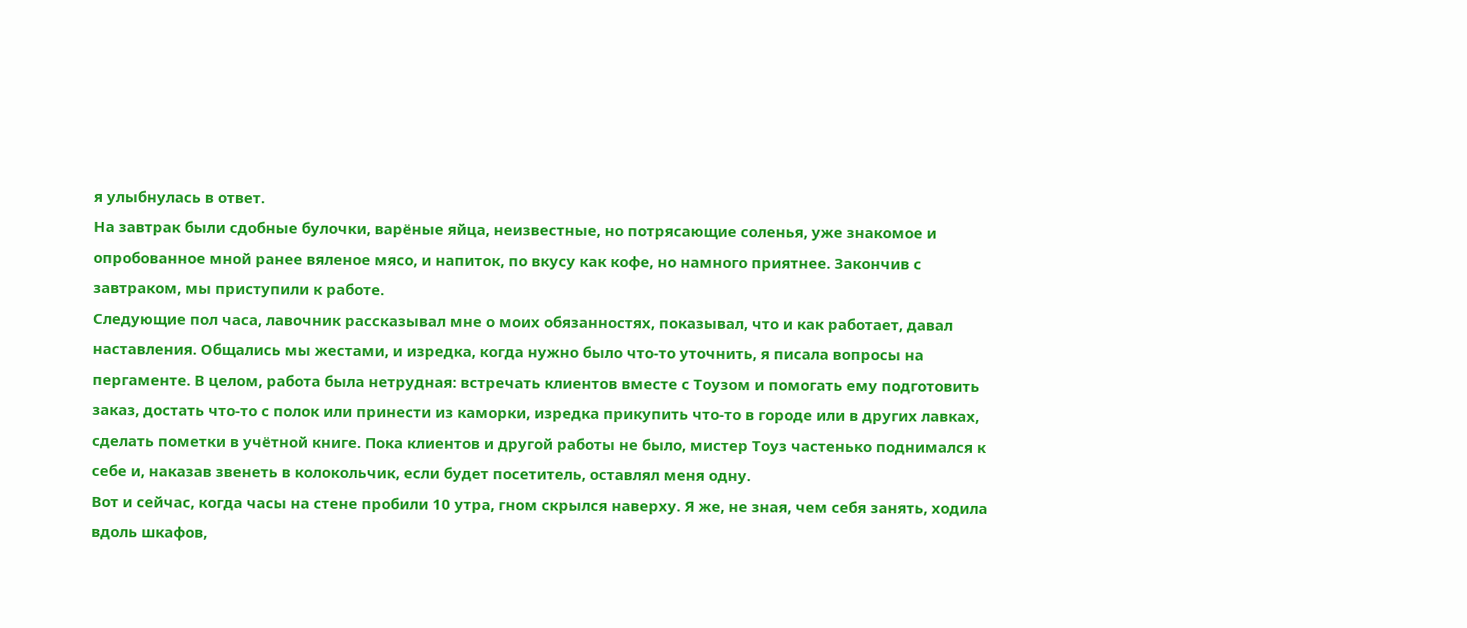я улыбнулась в ответ.
На завтрак были сдобные булочки, варёные яйца, неизвестные, но потрясающие соленья, уже знакомое и опробованное мной ранее вяленое мясо, и напиток, по вкусу как кофе, но намного приятнее. Закончив с завтраком, мы приступили к работе.
Следующие пол часа, лавочник рассказывал мне о моих обязанностях, показывал, что и как работает, давал наставления. Общались мы жестами, и изредка, когда нужно было что-то уточнить, я писала вопросы на пергаменте. В целом, работа была нетрудная: встречать клиентов вместе с Тоузом и помогать ему подготовить заказ, достать что-то с полок или принести из каморки, изредка прикупить что-то в городе или в других лавках, сделать пометки в учётной книге. Пока клиентов и другой работы не было, мистер Тоуз частенько поднимался к себе и, наказав звенеть в колокольчик, если будет посетитель, оставлял меня одну.
Вот и сейчас, когда часы на стене пробили 10 утра, гном скрылся наверху. Я же, не зная, чем себя занять, ходила вдоль шкафов,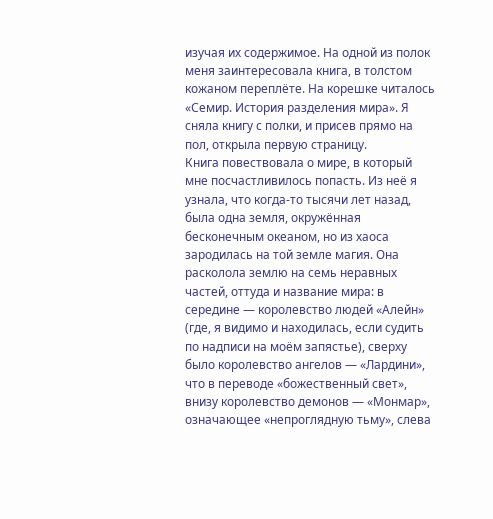изучая их содержимое. На одной из полок меня заинтересовала книга, в толстом кожаном переплёте. На корешке читалось «Семир. История разделения мира». Я сняла книгу с полки, и присев прямо на пол, открыла первую страницу.
Книга повествовала о мире, в который мне посчастливилось попасть. Из неё я узнала, что когда-то тысячи лет назад, была одна земля, окружённая бесконечным океаном, но из хаоса зародилась на той земле магия. Она расколола землю на семь неравных частей, оттуда и название мира: в середине — королевство людей «Алейн» (где, я видимо и находилась, если судить по надписи на моём запястье), сверху было королевство ангелов — «Лардини», что в переводе «божественный свет», внизу королевство демонов — «Монмар», означающее «непроглядную тьму», слева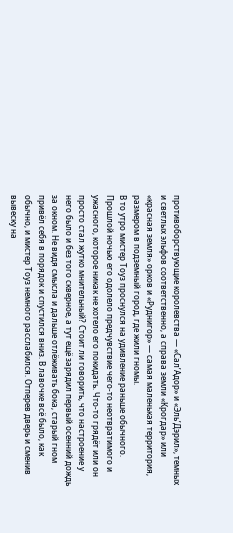противоборствующие королевства — «Сал’Адор» и «Эль’Дэрил», темных и светлых эльфов соответственно, а справа земли «Крогдар» или «красная земля» орков и «Руднигор» — самая маленькая территория, размером в подземный город, где жили гномы.
В то утро мистер Тоуз проснулся на удивление раньше обычного. Прошлой ночью его одолело предчувствие чего-то неотвратимого и ужасного, которое никак не хотело его покидать. Что-то грядёт или он просто стал жутко мнительный? Стоит ли говорить, что настроение у него было и без того скверное, а тут ещё зарядил первый осенний дождь за окном. Не видя смысла и дальше отлёживать бока, старый гном привёл себя в порядок и спустился вниз. В лавочке всё было, как обычно, и мистер Тоуз немного расслабился. Отперев дверь и сменив вывеску на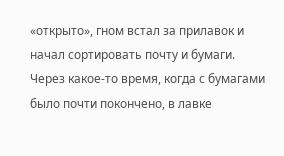«открыто», гном встал за прилавок и начал сортировать почту и бумаги.
Через какое-то время, когда с бумагами было почти покончено, в лавке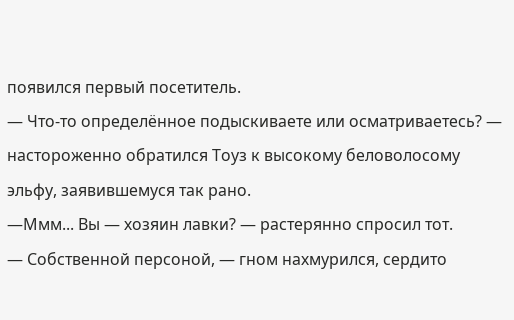появился первый посетитель.
— Что-то определённое подыскиваете или осматриваетесь? — настороженно обратился Тоуз к высокому беловолосому эльфу, заявившемуся так рано.
—Ммм... Вы — хозяин лавки? — растерянно спросил тот.
— Собственной персоной, — гном нахмурился, сердито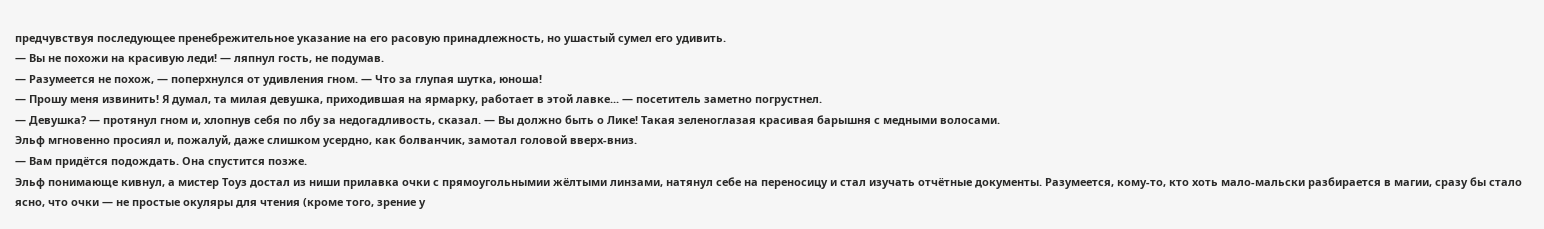предчувствуя последующее пренебрежительное указание на его расовую принадлежность, но ушастый сумел его удивить.
— Вы не похожи на красивую леди! — ляпнул гость, не подумав.
— Разумеется не похож, — поперхнулся от удивления гном. — Что за глупая шутка, юноша!
— Прошу меня извинить! Я думал, та милая девушка, приходившая на ярмарку, работает в этой лавке... — посетитель заметно погрустнел.
— Девушка? — протянул гном и, хлопнув себя по лбу за недогадливость, сказал. — Вы должно быть о Лике! Такая зеленоглазая красивая барышня с медными волосами.
Эльф мгновенно просиял и, пожалуй, даже слишком усердно, как болванчик, замотал головой вверх-вниз.
— Вам придётся подождать. Она спустится позже.
Эльф понимающе кивнул, а мистер Тоуз достал из ниши прилавка очки с прямоугольнымии жёлтыми линзами, натянул себе на переносицу и стал изучать отчётные документы. Разумеется, кому-то, кто хоть мало-мальски разбирается в магии, сразу бы стало ясно, что очки — не простые окуляры для чтения (кроме того, зрение у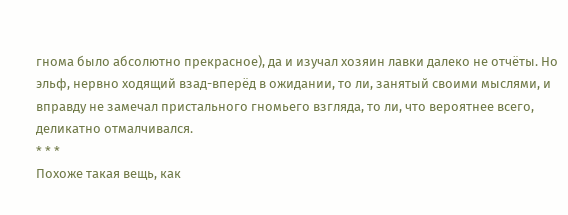гнома было абсолютно прекрасное), да и изучал хозяин лавки далеко не отчёты. Но эльф, нервно ходящий взад-вперёд в ожидании, то ли, занятый своими мыслями, и вправду не замечал пристального гномьего взгляда, то ли, что вероятнее всего, деликатно отмалчивался.
* * *
Похоже такая вещь, как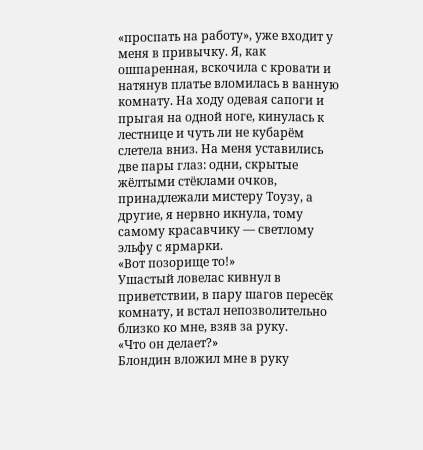«проспать на работу», уже входит у меня в привычку. Я, как ошпаренная, вскочила с кровати и натянув платье вломилась в ванную комнату. На ходу одевая сапоги и прыгая на одной ноге, кинулась к лестнице и чуть ли не кубарём слетела вниз. На меня уставились две пары глаз: одни, скрытые жёлтыми стёклами очков, принадлежали мистеру Тоузу, а другие, я нервно икнула, тому самому красавчику — светлому эльфу с ярмарки.
«Вот позорище то!»
Ушастый ловелас кивнул в приветствии, в пару шагов пересёк комнату, и встал непозволительно близко ко мне, взяв за руку.
«Что он делает?»
Блондин вложил мне в руку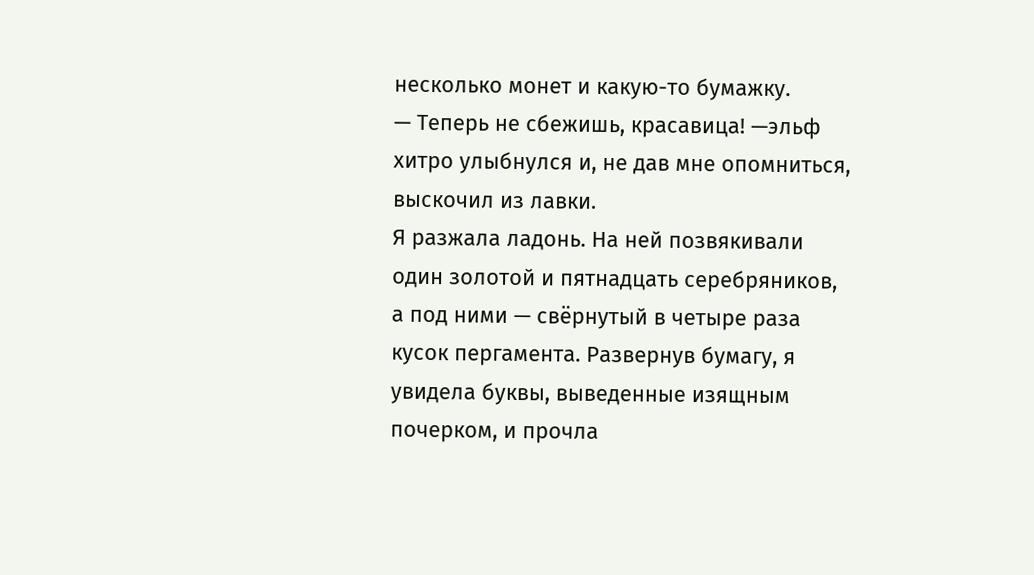несколько монет и какую-то бумажку.
— Теперь не сбежишь, красавица! —эльф хитро улыбнулся и, не дав мне опомниться, выскочил из лавки.
Я разжала ладонь. На ней позвякивали один золотой и пятнадцать серебряников, а под ними — свёрнутый в четыре раза кусок пергамента. Развернув бумагу, я увидела буквы, выведенные изящным почерком, и прочла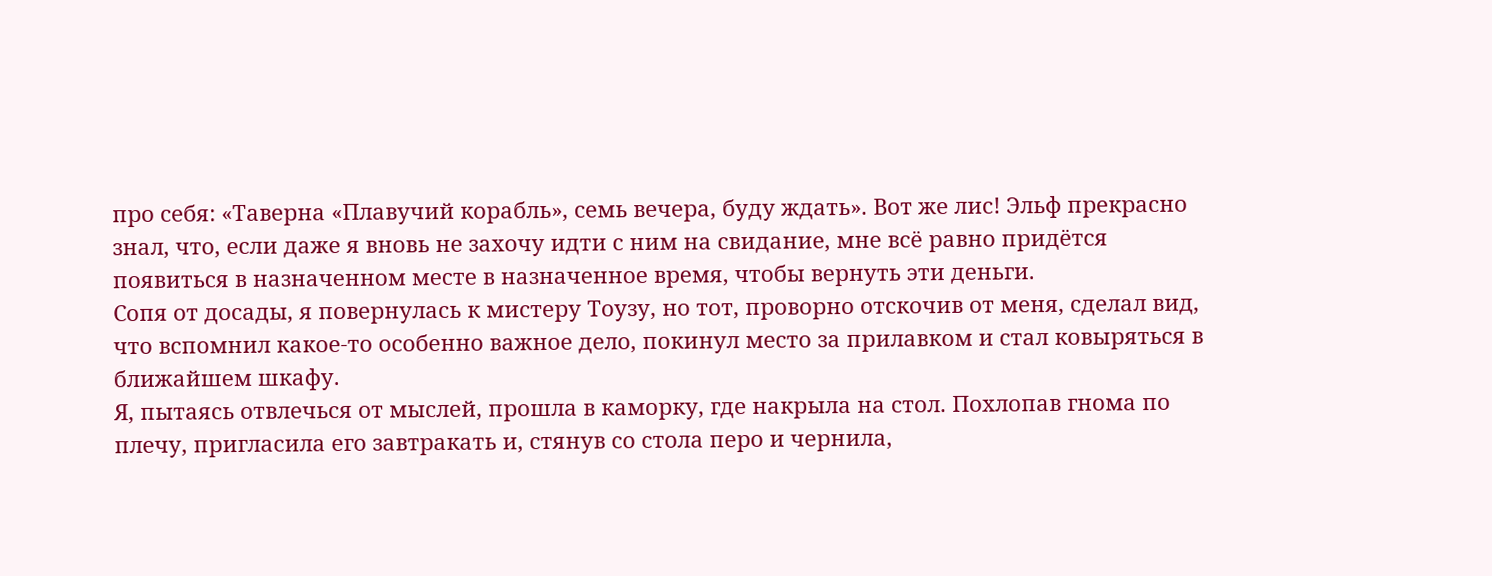про себя: «Таверна «Плавучий корабль», семь вечера, буду ждать». Вот же лис! Эльф прекрасно знал, что, если даже я вновь не захочу идти с ним на свидание, мне всё равно придётся появиться в назначенном месте в назначенное время, чтобы вернуть эти деньги.
Сопя от досады, я повернулась к мистеру Тоузу, но тот, проворно отскочив от меня, сделал вид, что вспомнил какое-то особенно важное дело, покинул место за прилавком и стал ковыряться в ближайшем шкафу.
Я, пытаясь отвлечься от мыслей, прошла в каморку, где накрыла на стол. Похлопав гнома по плечу, пригласила его завтракать и, стянув со стола перо и чернила,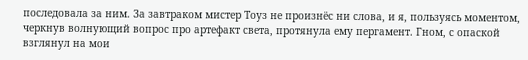последовала за ним. За завтраком мистер Тоуз не произнёс ни слова, и я, пользуясь моментом, черкнув волнующий вопрос про артефакт света, протянула ему пергамент. Гном, с опаской взглянул на мои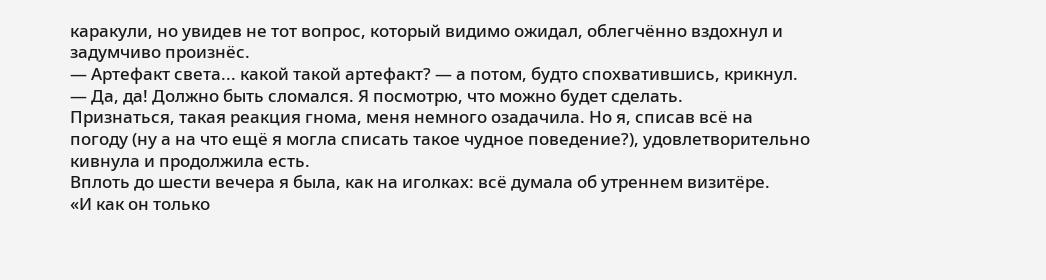каракули, но увидев не тот вопрос, который видимо ожидал, облегчённо вздохнул и задумчиво произнёс.
— Артефакт света... какой такой артефакт? — а потом, будто спохватившись, крикнул. — Да, да! Должно быть сломался. Я посмотрю, что можно будет сделать.
Признаться, такая реакция гнома, меня немного озадачила. Но я, списав всё на погоду (ну а на что ещё я могла списать такое чудное поведение?), удовлетворительно кивнула и продолжила есть.
Вплоть до шести вечера я была, как на иголках: всё думала об утреннем визитёре.
«И как он только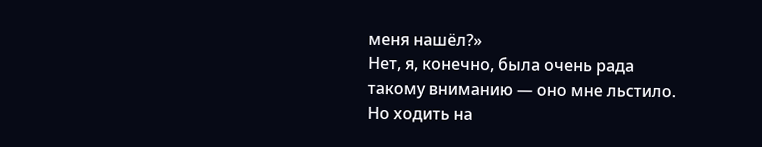меня нашёл?»
Нет, я, конечно, была очень рада такому вниманию — оно мне льстило. Но ходить на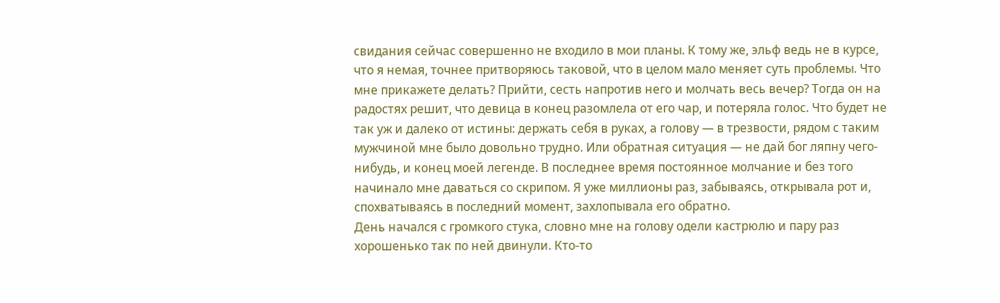свидания сейчас совершенно не входило в мои планы. К тому же, эльф ведь не в курсе, что я немая, точнее притворяюсь таковой, что в целом мало меняет суть проблемы. Что мне прикажете делать? Прийти, сесть напротив него и молчать весь вечер? Тогда он на радостях решит, что девица в конец разомлела от его чар, и потеряла голос. Что будет не так уж и далеко от истины: держать себя в руках, а голову — в трезвости, рядом с таким мужчиной мне было довольно трудно. Или обратная ситуация — не дай бог ляпну чего-нибудь, и конец моей легенде. В последнее время постоянное молчание и без того начинало мне даваться со скрипом. Я уже миллионы раз, забываясь, открывала рот и, спохватываясь в последний момент, захлопывала его обратно.
День начался с громкого стука, словно мне на голову одели кастрюлю и пару раз хорошенько так по ней двинули. Кто-то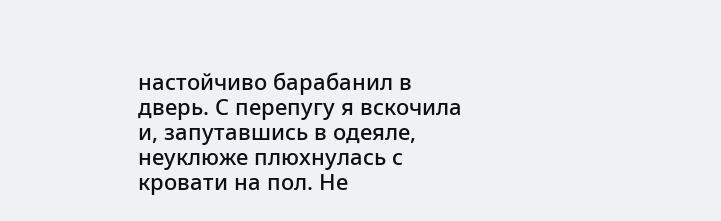настойчиво барабанил в дверь. С перепугу я вскочила и, запутавшись в одеяле, неуклюже плюхнулась с кровати на пол. Не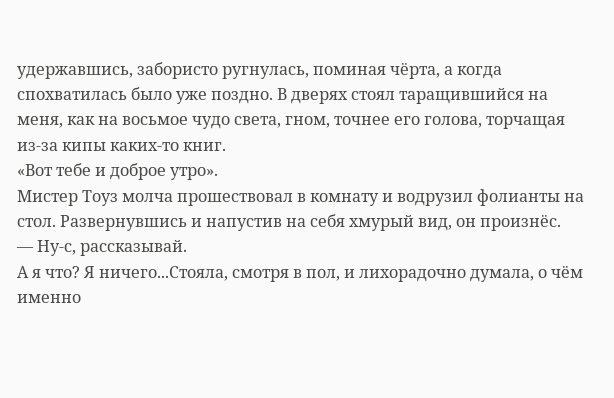удержавшись, забористо ругнулась, поминая чёрта, а когда спохватилась было уже поздно. В дверях стоял таращившийся на меня, как на восьмое чудо света, гном, точнее его голова, торчащая из-за кипы каких-то книг.
«Вот тебе и доброе утро».
Мистер Тоуз молча прошествовал в комнату и водрузил фолианты на стол. Развернувшись и напустив на себя хмурый вид, он произнёс.
— Ну-с, рассказывай.
А я что? Я ничего...Стояла, смотря в пол, и лихорадочно думала, о чём именно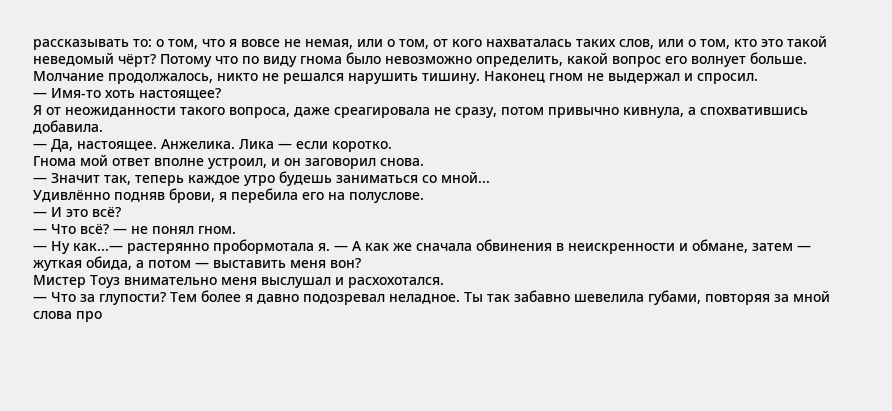рассказывать то: о том, что я вовсе не немая, или о том, от кого нахваталась таких слов, или о том, кто это такой неведомый чёрт? Потому что по виду гнома было невозможно определить, какой вопрос его волнует больше. Молчание продолжалось, никто не решался нарушить тишину. Наконец гном не выдержал и спросил.
— Имя-то хоть настоящее?
Я от неожиданности такого вопроса, даже среагировала не сразу, потом привычно кивнула, а спохватившись добавила.
— Да, настоящее. Анжелика. Лика — если коротко.
Гнома мой ответ вполне устроил, и он заговорил снова.
— Значит так, теперь каждое утро будешь заниматься со мной...
Удивлённо подняв брови, я перебила его на полуслове.
— И это всё?
— Что всё? — не понял гном.
— Ну как...— растерянно пробормотала я. — А как же сначала обвинения в неискренности и обмане, затем — жуткая обида, а потом — выставить меня вон?
Мистер Тоуз внимательно меня выслушал и расхохотался.
— Что за глупости? Тем более я давно подозревал неладное. Ты так забавно шевелила губами, повторяя за мной слова про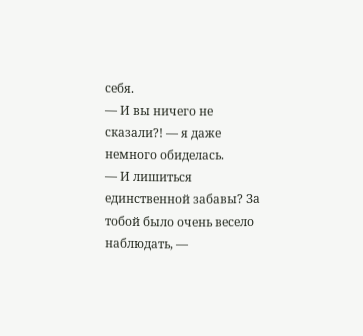себя.
— И вы ничего не сказали?! — я даже немного обиделась.
— И лишиться единственной забавы? За тобой было очень весело наблюдать, —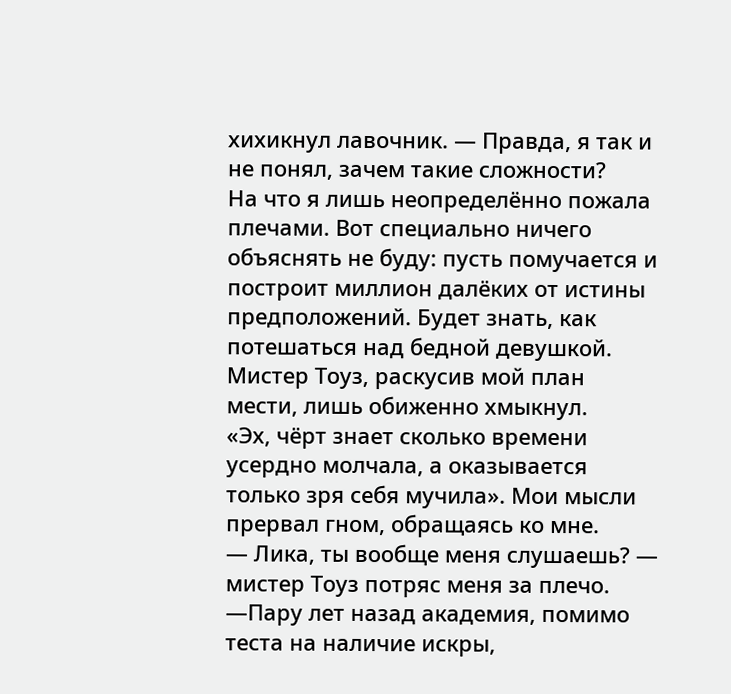хихикнул лавочник. — Правда, я так и не понял, зачем такие сложности?
На что я лишь неопределённо пожала плечами. Вот специально ничего объяснять не буду: пусть помучается и построит миллион далёких от истины предположений. Будет знать, как потешаться над бедной девушкой. Мистер Тоуз, раскусив мой план мести, лишь обиженно хмыкнул.
«Эх, чёрт знает сколько времени усердно молчала, а оказывается только зря себя мучила». Мои мысли прервал гном, обращаясь ко мне.
— Лика, ты вообще меня слушаешь? — мистер Тоуз потряс меня за плечо. —Пару лет назад академия, помимо теста на наличие искры,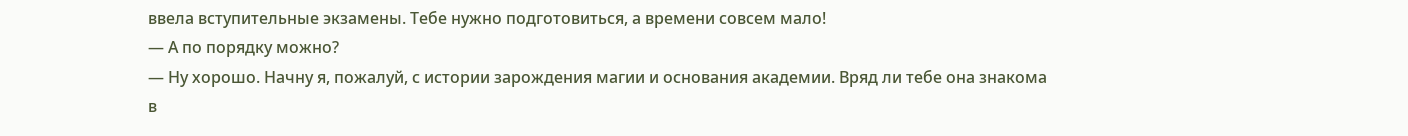ввела вступительные экзамены. Тебе нужно подготовиться, а времени совсем мало!
— А по порядку можно?
— Ну хорошо. Начну я, пожалуй, с истории зарождения магии и основания академии. Вряд ли тебе она знакома в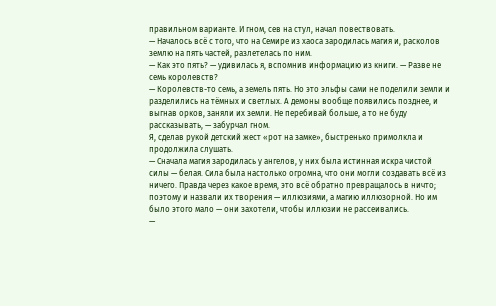правильном варианте. И гном, сев на стул, начал повествовать.
— Началось всё с того, что на Семире из хаоса зародилась магия и, расколов землю на пять частей, разлетелась по ним.
— Как это пять? — удивилась я, вспомнив информацию из книги. — Разве не семь королевств?
— Королевств-то семь, а земель пять. Но это эльфы сами не поделили земли и разделились на тёмных и светлых. А демоны вообще появились позднее, и выгнав орков, заняли их земли. Не перебивай больше, а то не буду рассказывать, — забурчал гном.
Я, сделав рукой детский жест «рот на замке», быстренько примолкла и продолжила слушать.
— Сначала магия зародилась у ангелов, у них была истинная искра чистой силы — белая. Сила была настолько огромна, что они могли создавать всё из ничего. Правда через какое время, это всё обратно превращалось в ничто; поэтому и назвали их творения — иллюзиями, а магию иллюзорной. Но им было этого мало — они захотели, чтобы иллюзии не рассеивались.
—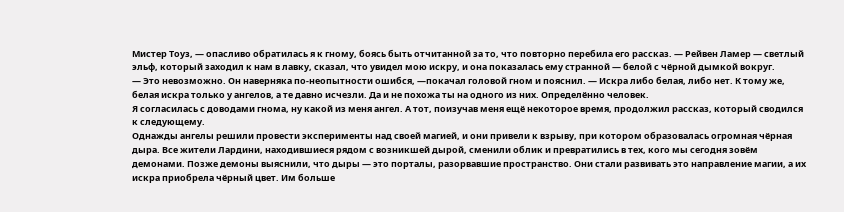Мистер Тоуз, — опасливо обратилась я к гному, боясь быть отчитанной за то, что повторно перебила его рассказ. — Рейвен Ламер — светлый эльф, который заходил к нам в лавку, сказал, что увидел мою искру, и она показалась ему странной — белой с чёрной дымкой вокруг.
— Это невозможно. Он наверняка по-неопытности ошибся, —покачал головой гном и пояснил. — Искра либо белая, либо нет. К тому же, белая искра только у ангелов, а те давно исчезли. Да и не похожа ты на одного из них. Определённо человек.
Я согласилась с доводами гнома, ну какой из меня ангел. А тот, поизучав меня ещё некоторое время, продолжил рассказ, который сводился к следующему.
Однажды ангелы решили провести эксперименты над своей магией, и они привели к взрыву, при котором образовалась огромная чёрная дыра. Все жители Лардини, находившиеся рядом с возникшей дырой, сменили облик и превратились в тех, кого мы сегодня зовём демонами. Позже демоны выяснили, что дыры — это порталы, разорвавшие пространство. Они стали развивать это направление магии, а их искра приобрела чёрный цвет. Им больше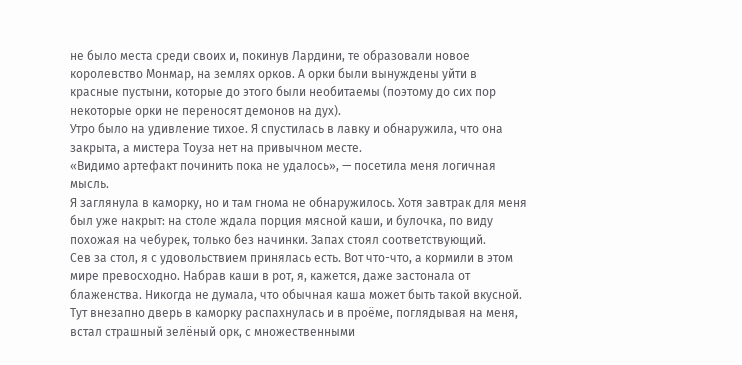не было места среди своих и, покинув Лардини, те образовали новое королевство Монмар, на землях орков. А орки были вынуждены уйти в красные пустыни, которые до этого были необитаемы (поэтому до сих пор некоторые орки не переносят демонов на дух).
Утро было на удивление тихое. Я спустилась в лавку и обнаружила, что она закрыта, а мистера Тоуза нет на привычном месте.
«Видимо артефакт починить пока не удалось», — посетила меня логичная мысль.
Я заглянула в каморку, но и там гнома не обнаружилось. Хотя завтрак для меня был уже накрыт: на столе ждала порция мясной каши, и булочка, по виду похожая на чебурек, только без начинки. Запах стоял соответствующий.
Сев за стол, я с удовольствием принялась есть. Вот что-что, а кормили в этом мире превосходно. Набрав каши в рот, я, кажется, даже застонала от блаженства. Никогда не думала, что обычная каша может быть такой вкусной. Тут внезапно дверь в каморку распахнулась и в проёме, поглядывая на меня, встал страшный зелёный орк, с множественными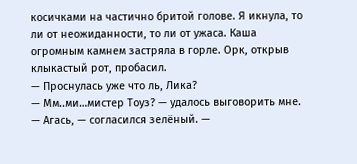косичками на частично бритой голове. Я икнула, то ли от неожиданности, то ли от ужаса. Каша огромным камнем застряла в горле. Орк, открыв клыкастый рот, пробасил.
— Проснулась уже что ль, Лика?
— Мм..ми…мистер Тоуз? — удалось выговорить мне.
— Агась, — согласился зелёный. —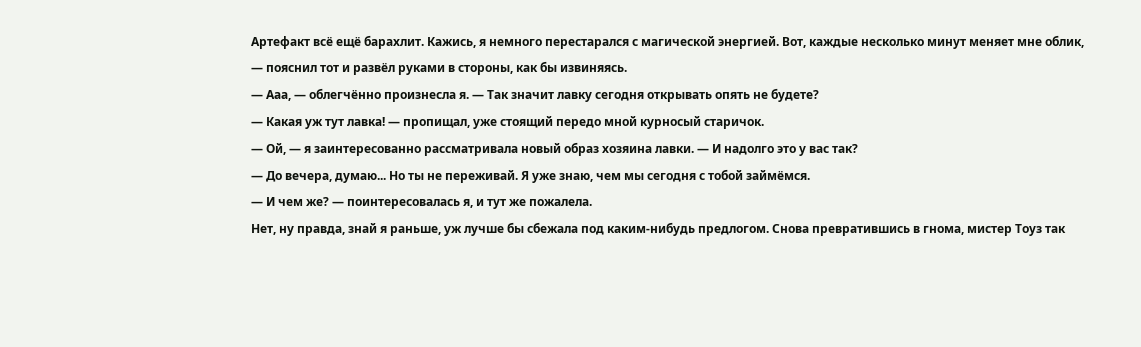Артефакт всё ещё барахлит. Кажись, я немного перестарался с магической энергией. Вот, каждые несколько минут меняет мне облик, — пояснил тот и развёл руками в стороны, как бы извиняясь.
— Ааа, — облегчённо произнесла я. — Так значит лавку сегодня открывать опять не будете?
— Какая уж тут лавка! — пропищал, уже стоящий передо мной курносый старичок.
— Ой, — я заинтересованно рассматривала новый образ хозяина лавки. — И надолго это у вас так?
— До вечера, думаю... Но ты не переживай. Я уже знаю, чем мы сегодня с тобой займёмся.
— И чем же? — поинтересовалась я, и тут же пожалела.
Нет, ну правда, знай я раньше, уж лучше бы сбежала под каким-нибудь предлогом. Снова превратившись в гнома, мистер Тоуз так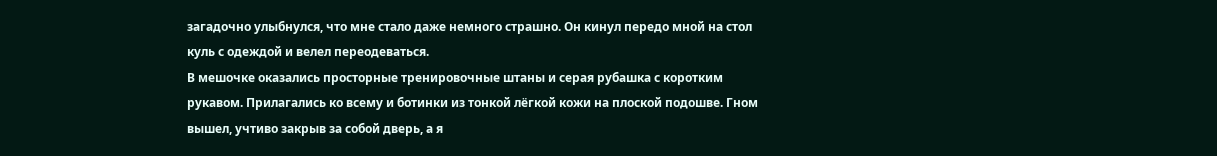загадочно улыбнулся, что мне стало даже немного страшно. Он кинул передо мной на стол куль с одеждой и велел переодеваться.
В мешочке оказались просторные тренировочные штаны и серая рубашка с коротким рукавом. Прилагались ко всему и ботинки из тонкой лёгкой кожи на плоской подошве. Гном вышел, учтиво закрыв за собой дверь, а я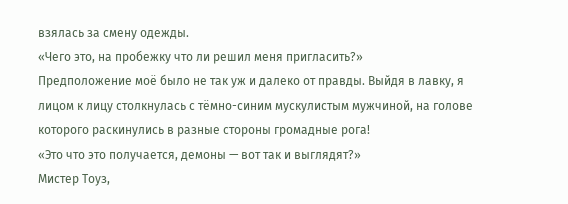взялась за смену одежды.
«Чего это, на пробежку что ли решил меня пригласить?»
Предположение моё было не так уж и далеко от правды. Выйдя в лавку, я лицом к лицу столкнулась с тёмно-синим мускулистым мужчиной, на голове которого раскинулись в разные стороны громадные рога!
«Это что это получается, демоны — вот так и выглядят?»
Мистер Тоуз,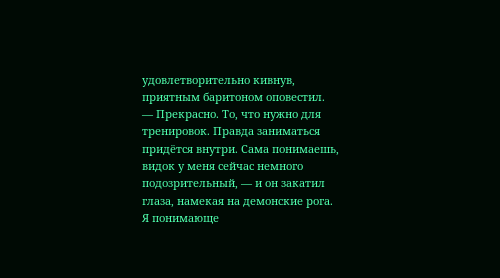удовлетворительно кивнув, приятным баритоном оповестил.
— Прекрасно. То, что нужно для тренировок. Правда заниматься придётся внутри. Сама понимаешь, видок у меня сейчас немного подозрительный, — и он закатил глаза, намекая на демонские рога.
Я понимающе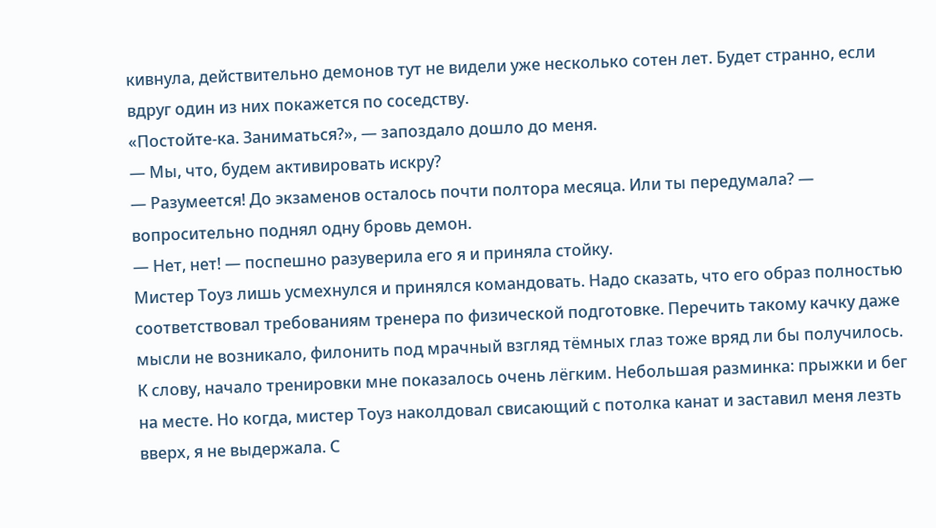кивнула, действительно демонов тут не видели уже несколько сотен лет. Будет странно, если вдруг один из них покажется по соседству.
«Постойте-ка. Заниматься?», — запоздало дошло до меня.
— Мы, что, будем активировать искру?
— Разумеется! До экзаменов осталось почти полтора месяца. Или ты передумала? — вопросительно поднял одну бровь демон.
— Нет, нет! — поспешно разуверила его я и приняла стойку.
Мистер Тоуз лишь усмехнулся и принялся командовать. Надо сказать, что его образ полностью соответствовал требованиям тренера по физической подготовке. Перечить такому качку даже мысли не возникало, филонить под мрачный взгляд тёмных глаз тоже вряд ли бы получилось.
К слову, начало тренировки мне показалось очень лёгким. Небольшая разминка: прыжки и бег на месте. Но когда, мистер Тоуз наколдовал свисающий с потолка канат и заставил меня лезть вверх, я не выдержала. С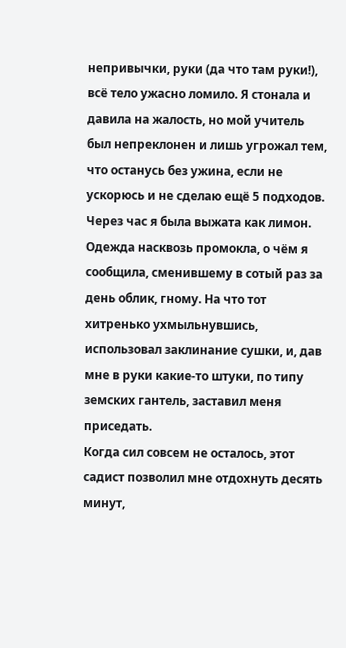непривычки, руки (да что там руки!), всё тело ужасно ломило. Я стонала и давила на жалость, но мой учитель был непреклонен и лишь угрожал тем, что останусь без ужина, если не ускорюсь и не сделаю ещё 5 подходов.
Через час я была выжата как лимон. Одежда насквозь промокла, о чём я сообщила, сменившему в сотый раз за день облик, гному. На что тот хитренько ухмыльнувшись, использовал заклинание сушки, и, дав мне в руки какие-то штуки, по типу земских гантель, заставил меня приседать.
Когда сил совсем не осталось, этот садист позволил мне отдохнуть десять минут,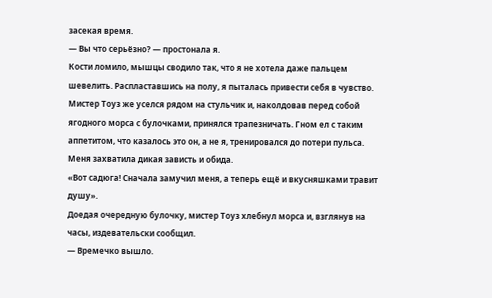засекая время.
— Вы что серьёзно? — простонала я.
Кости ломило, мышцы сводило так, что я не хотела даже пальцем шевелить. Распластавшись на полу, я пыталась привести себя в чувство.
Мистер Тоуз же уселся рядом на стульчик и, наколдовав перед собой ягодного морса с булочками, принялся трапезничать. Гном ел с таким аппетитом, что казалось это он, а не я, тренировался до потери пульса. Меня захватила дикая зависть и обида.
«Вот садюга! Сначала замучил меня, а теперь ещё и вкусняшками травит душу».
Доедая очередную булочку, мистер Тоуз хлебнул морса и, взглянув на часы, издевательски сообщил.
— Времечко вышло.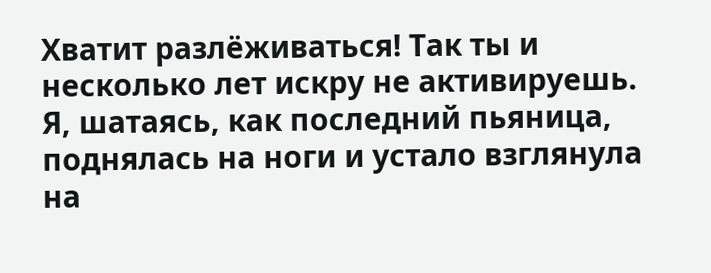Хватит разлёживаться! Так ты и несколько лет искру не активируешь.
Я, шатаясь, как последний пьяница, поднялась на ноги и устало взглянула на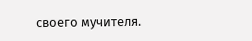своего мучителя.